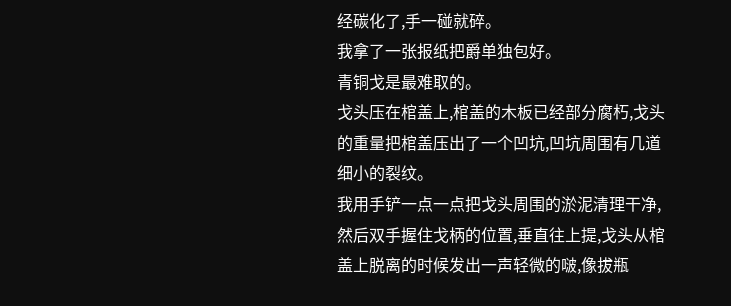经碳化了,手一碰就碎。
我拿了一张报纸把爵单独包好。
青铜戈是最难取的。
戈头压在棺盖上,棺盖的木板已经部分腐朽,戈头的重量把棺盖压出了一个凹坑,凹坑周围有几道细小的裂纹。
我用手铲一点一点把戈头周围的淤泥清理干净,然后双手握住戈柄的位置,垂直往上提,戈头从棺盖上脱离的时候发出一声轻微的啵,像拔瓶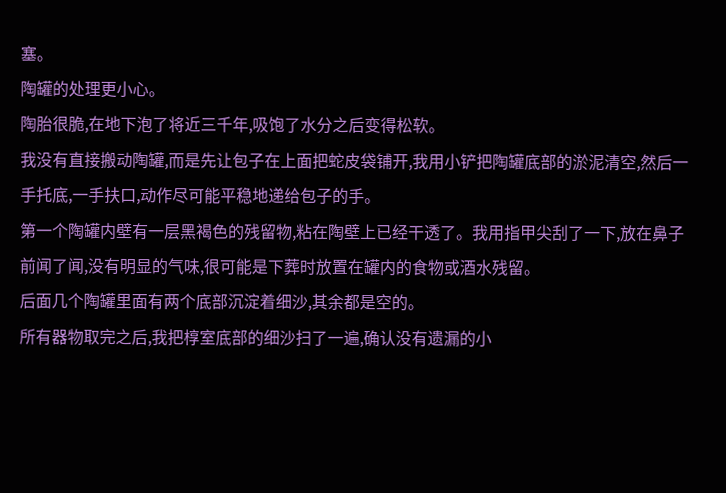塞。
陶罐的处理更小心。
陶胎很脆,在地下泡了将近三千年,吸饱了水分之后变得松软。
我没有直接搬动陶罐,而是先让包子在上面把蛇皮袋铺开,我用小铲把陶罐底部的淤泥清空,然后一手托底,一手扶口,动作尽可能平稳地递给包子的手。
第一个陶罐内壁有一层黑褐色的残留物,粘在陶壁上已经干透了。我用指甲尖刮了一下,放在鼻子前闻了闻,没有明显的气味,很可能是下葬时放置在罐内的食物或酒水残留。
后面几个陶罐里面有两个底部沉淀着细沙,其余都是空的。
所有器物取完之后,我把椁室底部的细沙扫了一遍,确认没有遗漏的小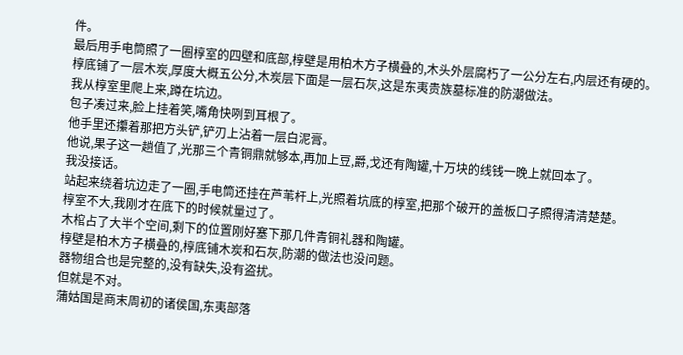件。
最后用手电筒照了一圈椁室的四壁和底部,椁壁是用柏木方子横叠的,木头外层腐朽了一公分左右,内层还有硬的。
椁底铺了一层木炭,厚度大概五公分,木炭层下面是一层石灰,这是东夷贵族墓标准的防潮做法。
我从椁室里爬上来,蹲在坑边。
包子凑过来,脸上挂着笑,嘴角快咧到耳根了。
他手里还攥着那把方头铲,铲刃上沾着一层白泥膏。
他说,果子这一趟值了,光那三个青铜鼎就够本,再加上豆,爵,戈还有陶罐,十万块的线钱一晚上就回本了。
我没接话。
站起来绕着坑边走了一圈,手电筒还挂在芦苇杆上,光照着坑底的椁室,把那个破开的盖板口子照得清清楚楚。
椁室不大,我刚才在底下的时候就量过了。
木棺占了大半个空间,剩下的位置刚好塞下那几件青铜礼器和陶罐。
椁壁是柏木方子横叠的,椁底铺木炭和石灰,防潮的做法也没问题。
器物组合也是完整的,没有缺失,没有盗扰。
但就是不对。
蒲姑国是商末周初的诸侯国,东夷部落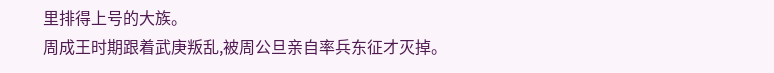里排得上号的大族。
周成王时期跟着武庚叛乱,被周公旦亲自率兵东征才灭掉。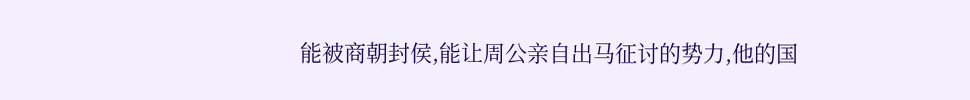能被商朝封侯,能让周公亲自出马征讨的势力,他的国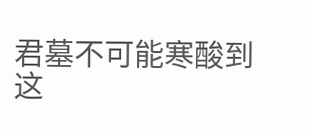君墓不可能寒酸到这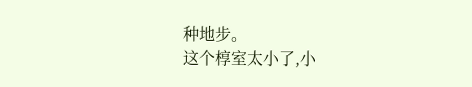种地步。
这个椁室太小了,小